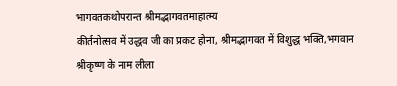भागवतकथोपरान्त श्रीमद्भागवतमाहात्म्य
कीर्तनोत्सव में उद्धव जी का प्रकट होना, श्रीमद्भागवत में विशुद्ध भक्ति,भगवान श्रीकृष्ण के नाम लीला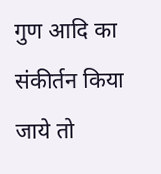गुण आदि का संकीर्तन किया जाये तो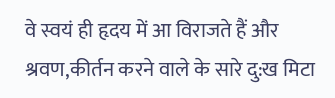वे स्वयं ही हृदय में आ विराजते हैं और श्रवण,कीर्तन करने वाले के सारे दु:ख मिटा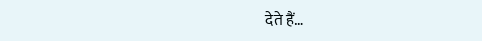देते हैं…